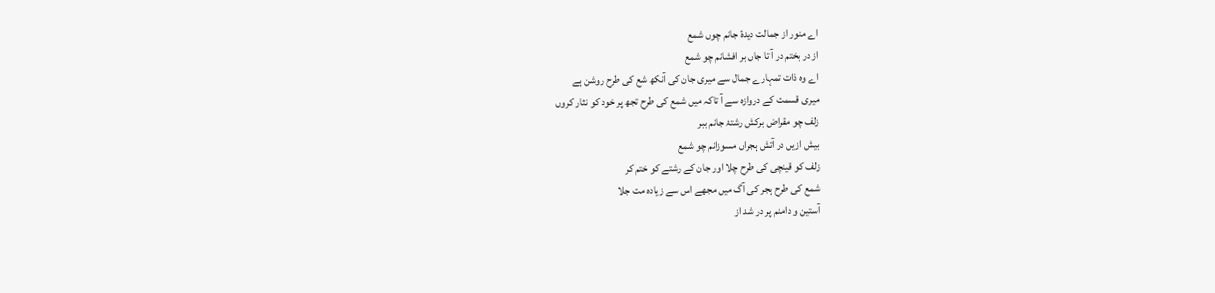اے منور از جمالت دیدۂ جانم چوں شمع
از در بختم در آ تا جاں بر افشانم چو شمع
اے وہ ذات تمہارے جمال سے میری جان کی آنکھ شع کی طرح روشن ہے
میری قسمت کے دروازہ سے آ تاکہ میں شمع کی طرح تجھ پر خود کو نثار کروں
زلف چو مقراض برکش رشتۂ جانم ببر
بیش ازیں در آتش ہجراں مسوزانم چو شمع
زلف کو قینچی کی طرح چلا اور جان کے رشتے کو ختم کر
شمع کی طرح ہجر کی آگ میں مجھے اس سے زیادہ مت جلا
آستین و دامنم پر در شد از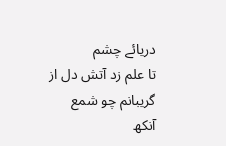دریائے چشم
تا علم زد آتش دل از گریبانم چو شمع
آنکھ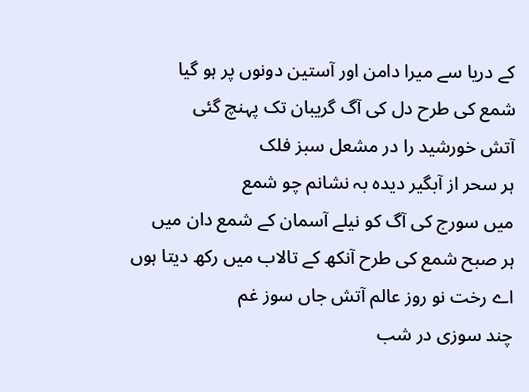کے دریا سے میرا دامن اور آستین دونوں پر ہو گیا
شمع کی طرح دل کی آگ گریبان تک پہنچ گئی
آتش خورشید را در مشعل سبز فلک
ہر سحر از آبگیر دیدہ بہ نشانم چو شمع
میں سورج کی آگ کو نیلے آسمان کے شمع دان میں
ہر صبح شمع کی طرح آنکھ کے تالاب میں رکھ دیتا ہوں
اے رخت نو روز عالم آتش جاں سوز غم
چند سوزی در شب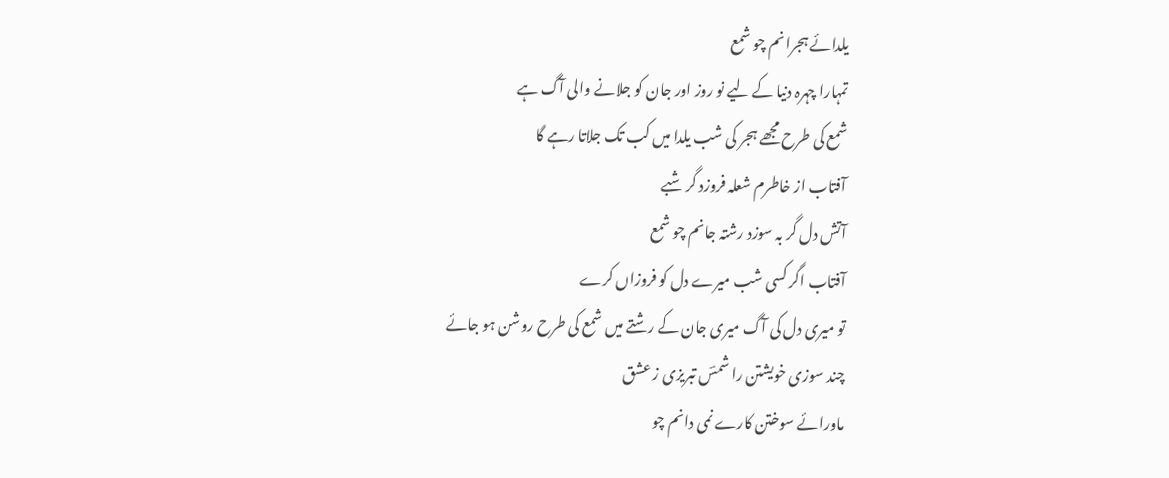یلدائے ہجرانم چو شمع
تمہارا چہرہ دنیا کے لیے نو روز اور جان کو جلانے والی آگ ہے
شمع کی طرح مجھے ہجر کی شب یلدا میں کب تک جلاتا رہے گا
آفتاب از خاطرم شعلہ فروزد گر شبے
آتش دل گر بہ سوزد رشتہ جانم چو شمع
آفتاب اگر کسی شب میرے دل کو فروزاں کرے
تو میری دل کی آگ میری جان کے رشتے میں شمع کی طرح روشن ہو جائے
چند سوزی خویشتن را شمسؔ تبریزی ز عشق
ماورائے سوختن کارے نمی دانم چو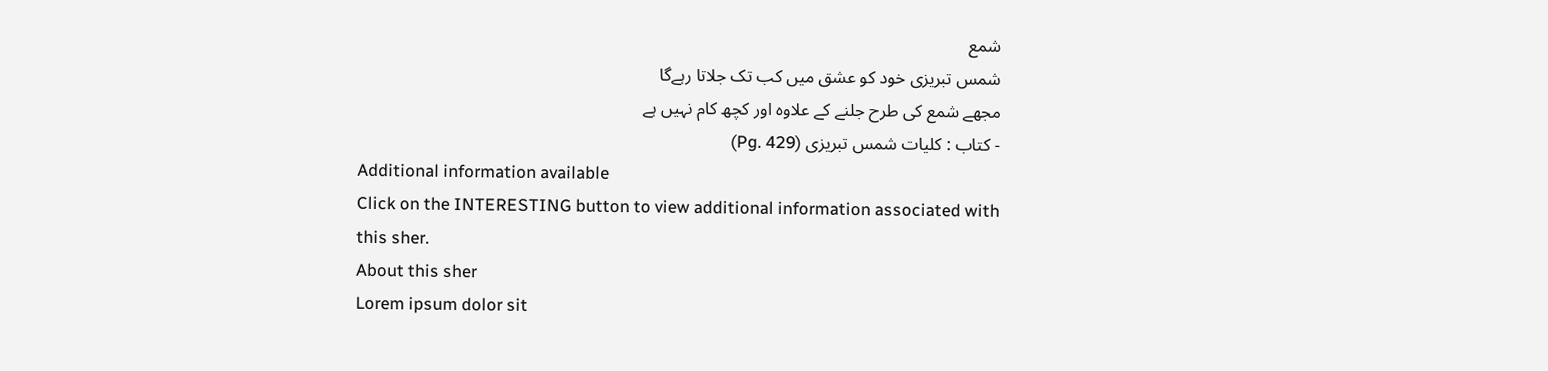شمع
شمس تبریزی خود کو عشق میں کب تک جلاتا رہےگا
مجھے شمع کی طرح جلنے کے علاوہ اور کچھ کام نہیں ہے
- کتاب : کلیات شمس تبریزی (Pg. 429)
Additional information available
Click on the INTERESTING button to view additional information associated with this sher.
About this sher
Lorem ipsum dolor sit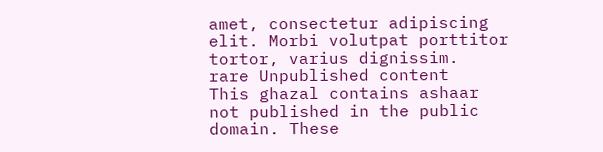amet, consectetur adipiscing elit. Morbi volutpat porttitor tortor, varius dignissim.
rare Unpublished content
This ghazal contains ashaar not published in the public domain. These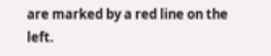are marked by a red line on the left.